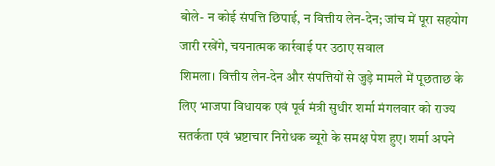बोले- न कोई संपत्ति छिपाई, न वित्तीय लेन-देन; जांच में पूरा सहयोग जारी रखेंगे, चयनात्मक कार्रवाई पर उठाए सवाल
शिमला। वित्तीय लेन-देन और संपत्तियों से जुड़े मामले में पूछताछ के लिए भाजपा विधायक एवं पूर्व मंत्री सुधीर शर्मा मंगलवार को राज्य सतर्कता एवं भ्रष्टाचार निरोधक ब्यूरो के समक्ष पेश हुए। शर्मा अपने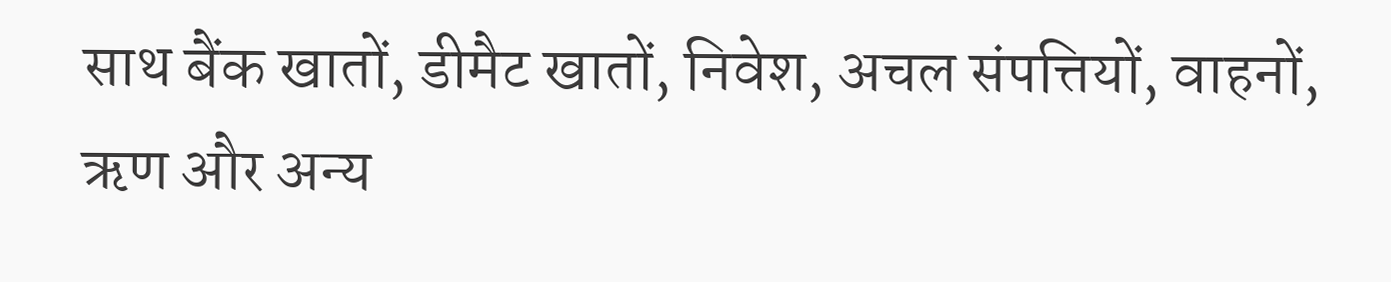साथ बैंक खातों, डीमैट खातों, निवेश, अचल संपत्तियों, वाहनों, ऋण और अन्य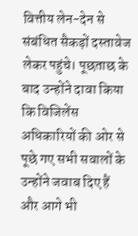वित्तीय लेन-देन से संबंधित सैकड़ों दस्तावेज लेकर पहुंचे। पूछताछ के बाद उन्होंने दावा किया कि विजिलेंस अधिकारियों की ओर से पूछे गए सभी सवालों के उन्होंने जवाब दिए हैं और आगे भी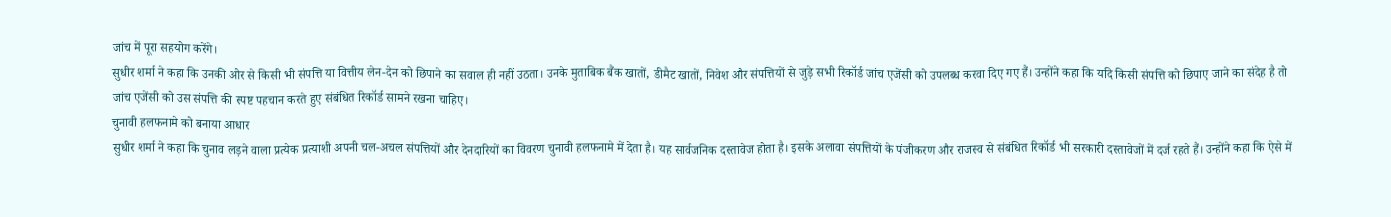जांच में पूरा सहयोग करेंगे।
सुधीर शर्मा ने कहा कि उनकी ओर से किसी भी संपत्ति या वित्तीय लेन-देन को छिपाने का सवाल ही नहीं उठता। उनके मुताबिक बैंक खातों, डीमैट खातों, निवेश और संपत्तियों से जुड़े सभी रिकॉर्ड जांच एजेंसी को उपलब्ध करवा दिए गए हैं। उन्होंने कहा कि यदि किसी संपत्ति को छिपाए जाने का संदेह है तो जांच एजेंसी को उस संपत्ति की स्पष्ट पहचान करते हुए संबंधित रिकॉर्ड सामने रखना चाहिए।
चुनावी हलफनामे को बनाया आधार
सुधीर शर्मा ने कहा कि चुनाव लड़ने वाला प्रत्येक प्रत्याशी अपनी चल-अचल संपत्तियों और देनदारियों का विवरण चुनावी हलफनामे में देता है। यह सार्वजनिक दस्तावेज होता है। इसके अलावा संपत्तियों के पंजीकरण और राजस्व से संबंधित रिकॉर्ड भी सरकारी दस्तावेजों में दर्ज रहते हैं। उन्होंने कहा कि ऐसे में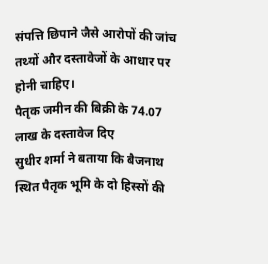संपत्ति छिपाने जैसे आरोपों की जांच तथ्यों और दस्तावेजों के आधार पर होनी चाहिए।
पैतृक जमीन की बिक्री के 74.07 लाख के दस्तावेज दिए
सुधीर शर्मा ने बताया कि बैजनाथ स्थित पैतृक भूमि के दो हिस्सों की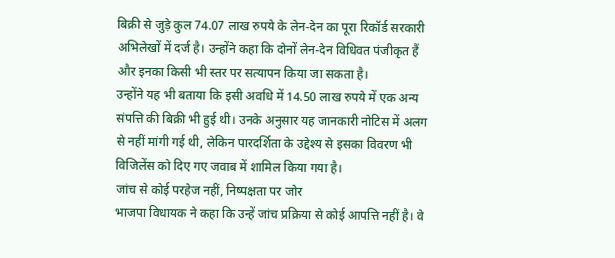बिक्री से जुड़े कुल 74.07 लाख रुपये के लेन-देन का पूरा रिकॉर्ड सरकारी अभिलेखों में दर्ज है। उन्होंने कहा कि दोनों लेन-देन विधिवत पंजीकृत हैं और इनका किसी भी स्तर पर सत्यापन किया जा सकता है।
उन्होंने यह भी बताया कि इसी अवधि में 14.50 लाख रुपये में एक अन्य संपत्ति की बिक्री भी हुई थी। उनके अनुसार यह जानकारी नोटिस में अलग से नहीं मांगी गई थी, लेकिन पारदर्शिता के उद्देश्य से इसका विवरण भी विजिलेंस को दिए गए जवाब में शामिल किया गया है।
जांच से कोई परहेज नहीं, निष्पक्षता पर जोर
भाजपा विधायक ने कहा कि उन्हें जांच प्रक्रिया से कोई आपत्ति नहीं है। वे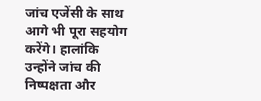जांच एजेंसी के साथ आगे भी पूरा सहयोग करेंगे। हालांकि उन्होंने जांच की निष्पक्षता और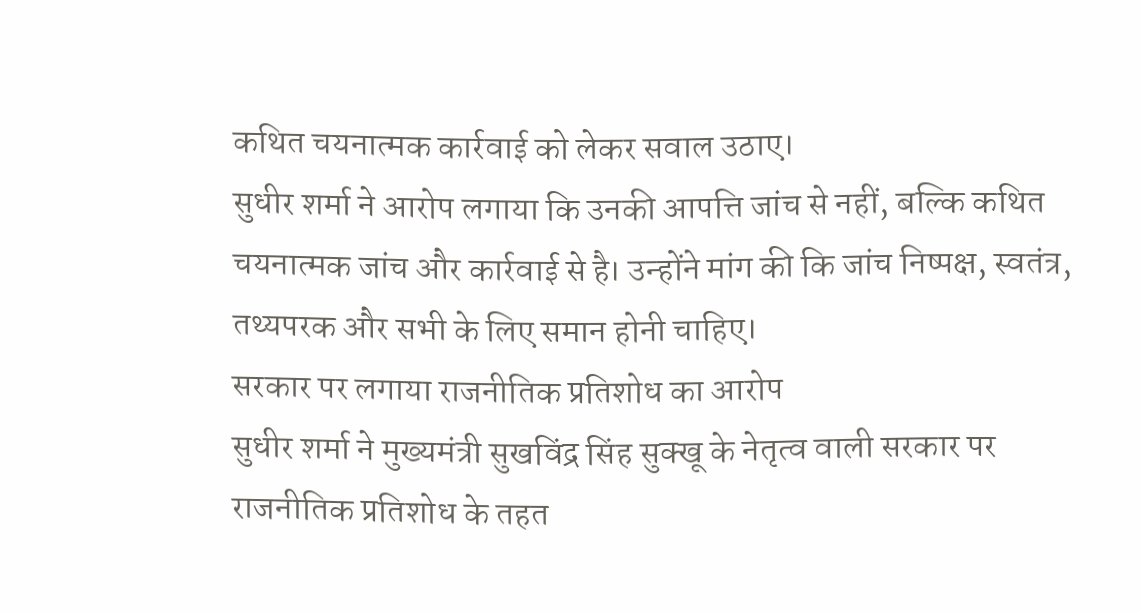कथित चयनात्मक कार्रवाई को लेकर सवाल उठाए।
सुधीर शर्मा ने आरोप लगाया कि उनकी आपत्ति जांच से नहीं, बल्कि कथित चयनात्मक जांच और कार्रवाई से है। उन्होंने मांग की कि जांच निष्पक्ष, स्वतंत्र, तथ्यपरक और सभी के लिए समान होनी चाहिए।
सरकार पर लगाया राजनीतिक प्रतिशोध का आरोप
सुधीर शर्मा ने मुख्यमंत्री सुखविंद्र सिंह सुक्खू के नेतृत्व वाली सरकार पर राजनीतिक प्रतिशोध के तहत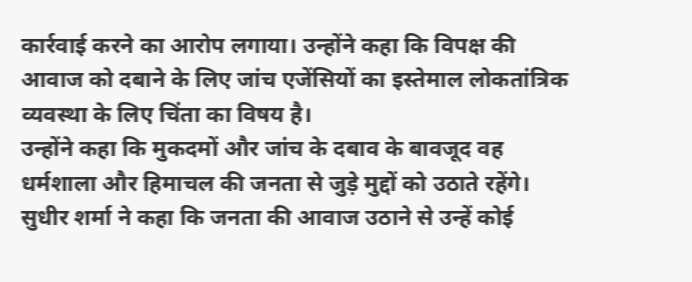कार्रवाई करने का आरोप लगाया। उन्होंने कहा कि विपक्ष की आवाज को दबाने के लिए जांच एजेंसियों का इस्तेमाल लोकतांत्रिक व्यवस्था के लिए चिंता का विषय है।
उन्होंने कहा कि मुकदमों और जांच के दबाव के बावजूद वह धर्मशाला और हिमाचल की जनता से जुड़े मुद्दों को उठाते रहेंगे। सुधीर शर्मा ने कहा कि जनता की आवाज उठाने से उन्हें कोई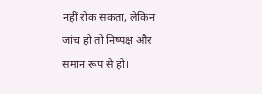नहीं रोक सकता, लेकिन जांच हो तो निष्पक्ष और समान रूप से हो।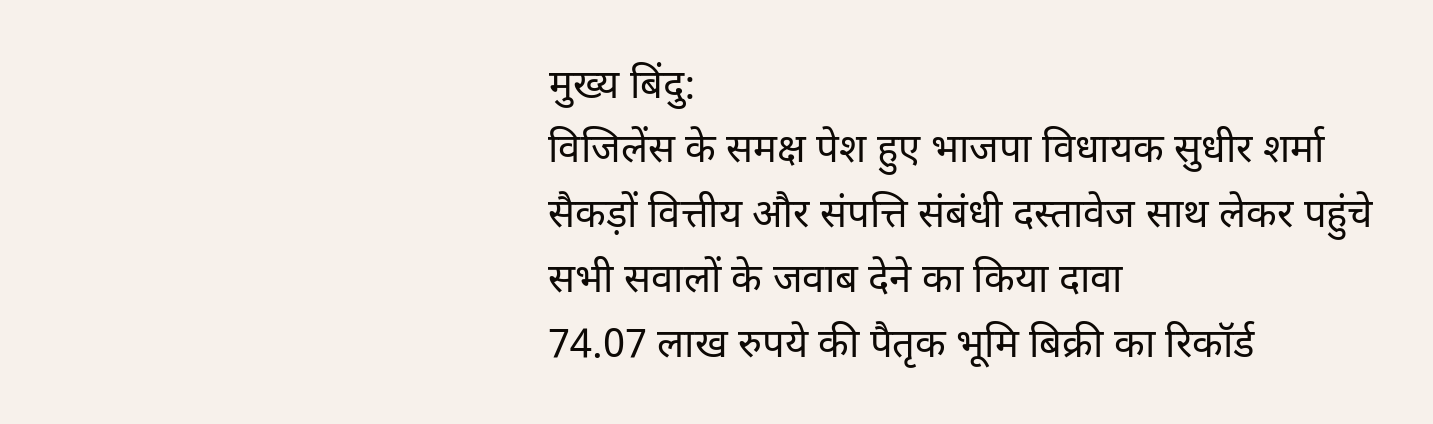मुख्य बिंदु:
विजिलेंस के समक्ष पेश हुए भाजपा विधायक सुधीर शर्मा
सैकड़ों वित्तीय और संपत्ति संबंधी दस्तावेज साथ लेकर पहुंचे
सभी सवालों के जवाब देने का किया दावा
74.07 लाख रुपये की पैतृक भूमि बिक्री का रिकॉर्ड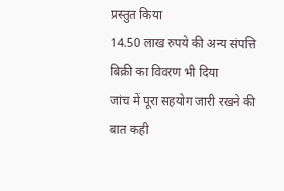प्रस्तुत किया
14.50 लाख रुपये की अन्य संपत्ति बिक्री का विवरण भी दिया
जांच में पूरा सहयोग जारी रखने की बात कही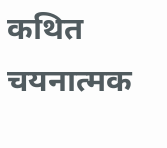कथित चयनात्मक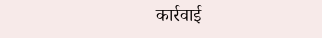कार्रवाई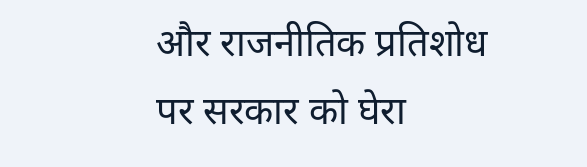और राजनीतिक प्रतिशोध पर सरकार को घेरा